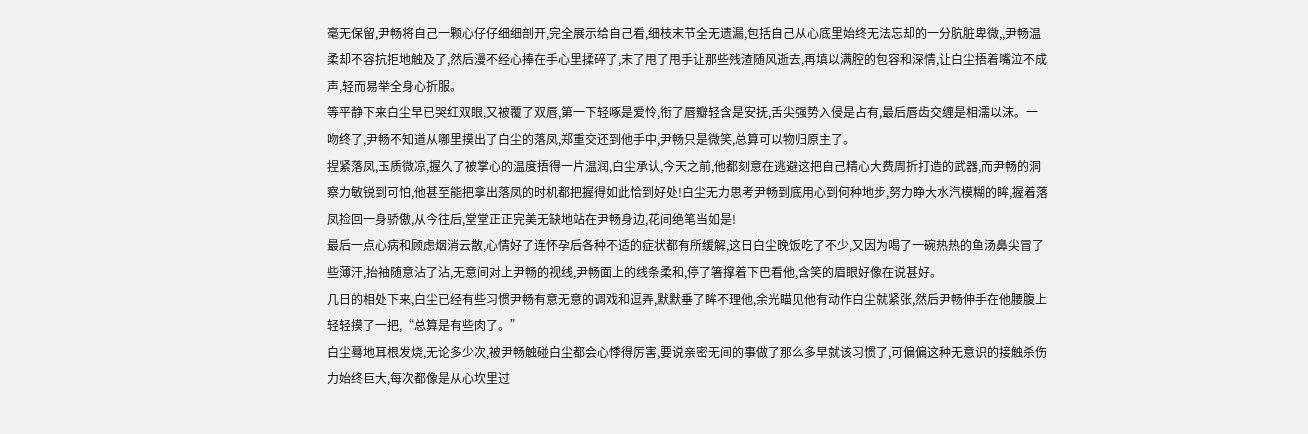毫无保留,尹畅将自己一颗心仔仔细细剖开,完全展示给自己看,细枝末节全无遗漏,包括自己从心底里始终无法忘却的一分肮脏卑微,,尹畅温柔却不容抗拒地触及了,然后漫不经心捧在手心里揉碎了,末了甩了甩手让那些残渣随风逝去,再填以满腔的包容和深情,让白尘捂着嘴泣不成声,轻而易举全身心折服。
等平静下来白尘早已哭红双眼,又被覆了双唇,第一下轻啄是爱怜,衔了唇瓣轻含是安抚,舌尖强势入侵是占有,最后唇齿交缠是相濡以沫。一吻终了,尹畅不知道从哪里摸出了白尘的落凤,郑重交还到他手中,尹畅只是微笑,总算可以物归原主了。
捏紧落凤,玉质微凉,握久了被掌心的温度捂得一片温润,白尘承认,今天之前,他都刻意在逃避这把自己精心大费周折打造的武器,而尹畅的洞察力敏锐到可怕,他甚至能把拿出落凤的时机都把握得如此恰到好处!白尘无力思考尹畅到底用心到何种地步,努力睁大水汽模糊的眸,握着落凤捡回一身骄傲,从今往后,堂堂正正完美无缺地站在尹畅身边,花间绝笔当如是!
最后一点心病和顾虑烟消云散,心情好了连怀孕后各种不适的症状都有所缓解,这日白尘晚饭吃了不少,又因为喝了一碗热热的鱼汤鼻尖冒了些薄汗,抬袖随意沾了沾,无意间对上尹畅的视线,尹畅面上的线条柔和,停了箸撑着下巴看他,含笑的眉眼好像在说甚好。
几日的相处下来,白尘已经有些习惯尹畅有意无意的调戏和逗弄,默默垂了眸不理他,余光瞄见他有动作白尘就紧张,然后尹畅伸手在他腰腹上轻轻摸了一把,“总算是有些肉了。”
白尘蓦地耳根发烧,无论多少次,被尹畅触碰白尘都会心悸得厉害,要说亲密无间的事做了那么多早就该习惯了,可偏偏这种无意识的接触杀伤力始终巨大,每次都像是从心坎里过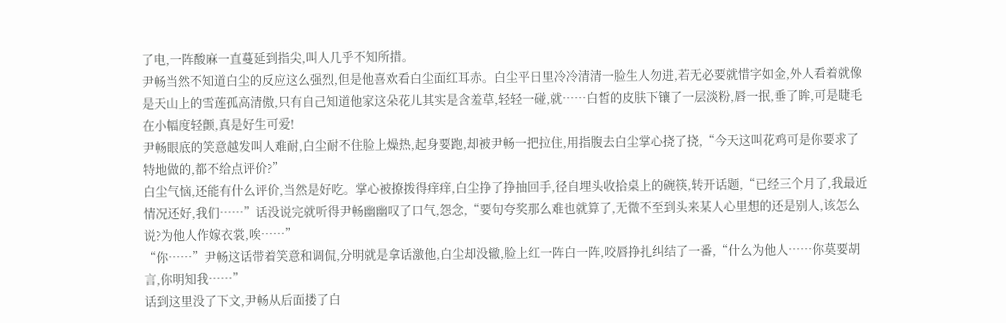了电,一阵酸麻一直蔓延到指尖,叫人几乎不知所措。
尹畅当然不知道白尘的反应这么强烈,但是他喜欢看白尘面红耳赤。白尘平日里冷冷清清一脸生人勿进,若无必要就惜字如金,外人看着就像是天山上的雪莲孤高清傲,只有自己知道他家这朵花儿其实是含羞草,轻轻一碰,就……白皙的皮肤下镶了一层淡粉,唇一抿,垂了眸,可是睫毛在小幅度轻颤,真是好生可爱!
尹畅眼底的笑意越发叫人难耐,白尘耐不住脸上燥热,起身要跑,却被尹畅一把拉住,用指腹去白尘掌心挠了挠,“今天这叫花鸡可是你要求了特地做的,都不给点评价?”
白尘气恼,还能有什么评价,当然是好吃。掌心被撩拨得痒痒,白尘挣了挣抽回手,径自埋头收拾桌上的碗筷,转开话题,“已经三个月了,我最近情况还好,我们……”话没说完就听得尹畅幽幽叹了口气,怨念,“要句夸奖那么难也就算了,无微不至到头来某人心里想的还是别人,该怎么说?为他人作嫁衣裳,唉……”
“你……”尹畅这话带着笑意和调侃,分明就是拿话激他,白尘却没辙,脸上红一阵白一阵,咬唇挣扎纠结了一番,“什么为他人……你莫要胡言,你明知我……”
话到这里没了下文,尹畅从后面搂了白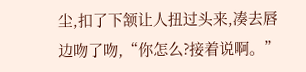尘,扣了下颔让人扭过头来,凑去唇边吻了吻,“你怎么?接着说啊。”